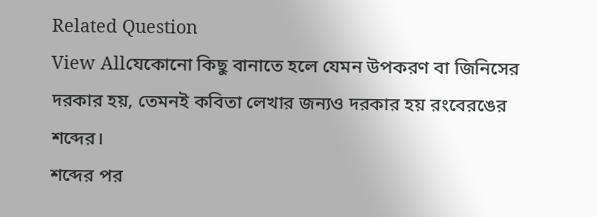Related Question
View Allযেকোনো কিছু বানাতে হলে যেমন উপকরণ বা জিনিসের দরকার হয়, তেমনই কবিতা লেখার জন্যও দরকার হয় রংবেরঙের শব্দের।
শব্দের পর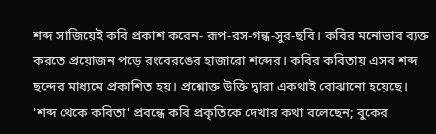শব্দ সাজিয়েই কবি প্রকাশ করেন- রূপ-রস-গন্ধ-সুর-ছবি। কবির মনোভাব ব্যক্ত করতে প্রয়োজন পড়ে রংবেরঙের হাজারো শব্দের। কবির কবিতায় এসব শব্দ ছন্দের মাধ্যমে প্রকাশিত হয়। প্রশ্নোক্ত উক্তি দ্বারা একথাই বোঝানো হয়েছে।
'শব্দ থেকে কবিতা' প্রবন্ধে কবি প্রকৃতিকে দেখার কথা বলেছেন; বুকের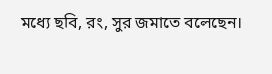মধ্যে ছবি, রং, সুর জমাতে বলেছেন।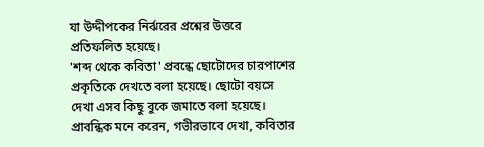যা উদ্দীপকের নির্ঝরের প্রশ্নের উত্তরে প্রতিফলিত হয়েছে।
'শব্দ থেকে কবিতা' প্রবন্ধে ছোটোদের চারপাশের প্রকৃতিকে দেখতে বলা হয়েছে। ছোটো বয়সে দেখা এসব কিছু বুকে জমাতে বলা হয়েছে। প্রাবন্ধিক মনে করেন, গভীরভাবে দেখা, কবিতার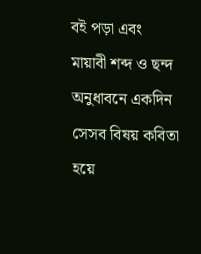বই পড়া এবং মায়াবী শব্দ ও ছন্দ অনুধাবনে একদিন সেসব বিষয় কবিতা হয়ে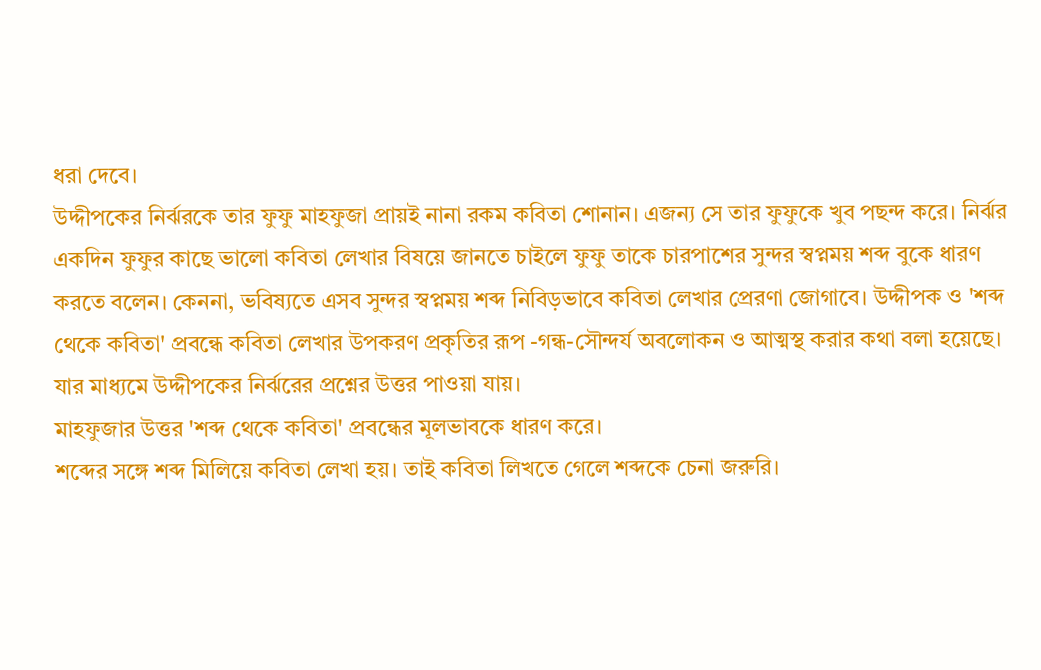ধরা দেবে।
উদ্দীপকের নির্ঝরকে তার ফুফু মাহফুজা প্রায়ই নানা রকম কবিতা শোনান। এজন্য সে তার ফুফুকে খুব পছন্দ করে। নির্ঝর একদিন ফুফুর কাছে ভালো কবিতা লেখার বিষয়ে জানতে চাইলে ফুফু তাকে চারপাশের সুন্দর স্বপ্নময় শব্দ বুকে ধারণ করতে বলেন। কেননা, ভবিষ্যতে এসব সুন্দর স্বপ্নময় শব্দ নিবিড়ভাবে কবিতা লেখার প্রেরণা জোগাবে। উদ্দীপক ও 'শব্দ থেকে কবিতা' প্রবন্ধে কবিতা লেখার উপকরণ প্রকৃতির রূপ -গন্ধ-সৌন্দর্য অবলোকন ও আত্মস্থ করার কথা বলা হয়েছে। যার মাধ্যমে উদ্দীপকের নির্ঝরের প্রশ্নের উত্তর পাওয়া যায়।
মাহফুজার উত্তর 'শব্দ থেকে কবিতা' প্রবন্ধের মূলভাবকে ধারণ করে।
শব্দের সঙ্গে শব্দ মিলিয়ে কবিতা লেখা হয়। তাই কবিতা লিখতে গেলে শব্দকে চেনা জরুরি।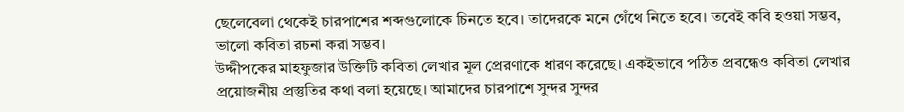ছেলেবেলা থেকেই চারপাশের শব্দগুলোকে চিনতে হবে। তাদেরকে মনে গেঁথে নিতে হবে। তবেই কবি হওয়া সম্ভব, ভালো কবিতা রচনা করা সম্ভব।
উদ্দীপকের মাহফুজার উক্তিটি কবিতা লেখার মূল প্রেরণাকে ধারণ করেছে। একইভাবে পঠিত প্রবন্ধেও কবিতা লেখার প্রয়োজনীয় প্রস্তুতির কথা বলা হয়েছে। আমাদের চারপাশে সুন্দর সুন্দর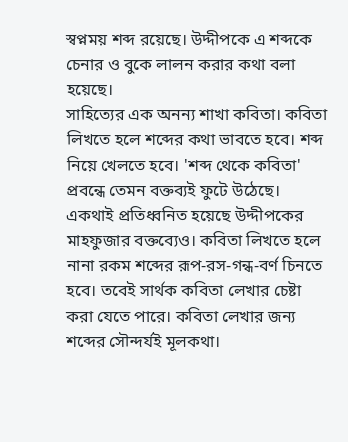স্বপ্নময় শব্দ রয়েছে। উদ্দীপকে এ শব্দকে চেনার ও বুকে লালন করার কথা বলা হয়েছে।
সাহিত্যের এক অনন্য শাখা কবিতা। কবিতা লিখতে হলে শব্দের কথা ভাবতে হবে। শব্দ নিয়ে খেলতে হবে। 'শব্দ থেকে কবিতা' প্রবন্ধে তেমন বক্তব্যই ফুটে উঠেছে। একথাই প্রতিধ্বনিত হয়েছে উদ্দীপকের মাহফুজার বক্তব্যেও। কবিতা লিখতে হলে নানা রকম শব্দের রূপ-রস-গন্ধ-বর্ণ চিনতে হবে। তবেই সার্থক কবিতা লেখার চেষ্টা করা যেতে পারে। কবিতা লেখার জন্য শব্দের সৌন্দর্যই মূলকথা।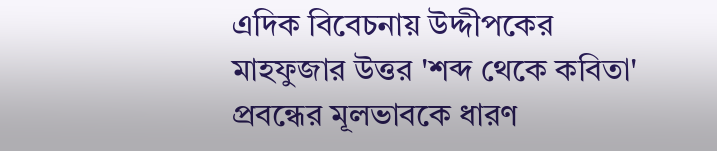এদিক বিবেচনায় উদ্দীপকের মাহফুজার উত্তর 'শব্দ থেকে কবিতা' প্রবন্ধের মূলভাবকে ধারণ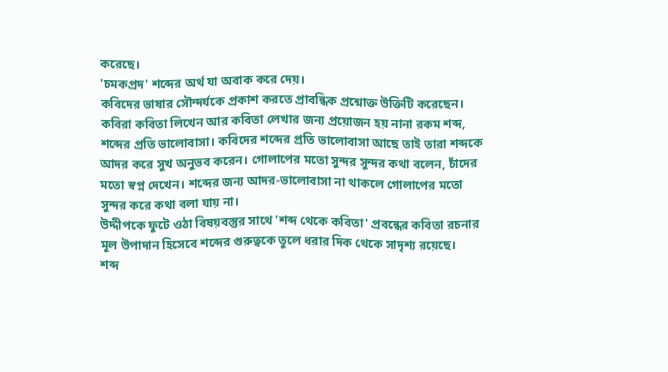করেছে।
'চমকপ্রদ' শব্দের অর্থ যা অবাক করে দেয়।
কবিদের ভাষার সৌন্দর্যকে প্রকাশ করতে প্রাবন্ধিক প্রশ্নোক্ত উক্তিটি করেছেন।
কবিরা কবিতা লিখেন আর কবিতা লেখার জন্য প্রয়োজন হয় নানা রকম শব্দ, শব্দের প্রতি ভালোবাসা। কবিদের শব্দের প্রতি ভালোবাসা আছে তাই তারা শব্দকে আদর করে সুখ অনুভব করেন। গোলাপের মতো সুন্দর সুন্দর কথা বলেন, চাঁদের মতো স্বপ্ন দেখেন। শব্দের জন্য আদর-ভালোবাসা না থাকলে গোলাপের মতো সুন্দর করে কথা বলা যায় না।
উদ্দীপকে ফুটে ওঠা বিষয়বস্তুর সাথে 'শব্দ থেকে কবিতা' প্রবন্ধের কবিতা রচনার মূল উপাদান হিসেবে শব্দের গুরুত্বকে তুলে ধরার দিক থেকে সাদৃশ্য রয়েছে।
শব্দ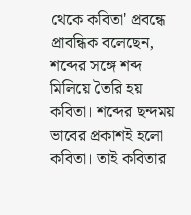থেকে কবিতা' প্রবন্ধে প্রাবন্ধিক বলেছেন, শব্দের সঙ্গে শব্দ মিলিয়ে তৈরি হয় কবিতা। শব্দের ছন্দময় ভাবের প্রকাশই হলো কবিতা। তাই কবিতার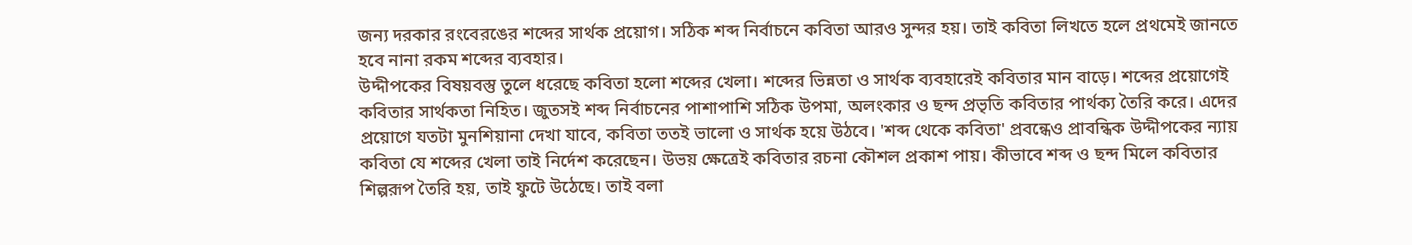জন্য দরকার রংবেরঙের শব্দের সার্থক প্রয়োগ। সঠিক শব্দ নির্বাচনে কবিতা আরও সুন্দর হয়। তাই কবিতা লিখতে হলে প্রথমেই জানতে হবে নানা রকম শব্দের ব্যবহার।
উদ্দীপকের বিষয়বস্তু তুলে ধরেছে কবিতা হলো শব্দের খেলা। শব্দের ভিন্নতা ও সার্থক ব্যবহারেই কবিতার মান বাড়ে। শব্দের প্রয়োগেই কবিতার সার্থকতা নিহিত। জুতসই শব্দ নির্বাচনের পাশাপাশি সঠিক উপমা, অলংকার ও ছন্দ প্রভৃতি কবিতার পার্থক্য তৈরি করে। এদের প্রয়োগে যতটা মুনশিয়ানা দেখা যাবে, কবিতা ততই ভালো ও সার্থক হয়ে উঠবে। 'শব্দ থেকে কবিতা' প্রবন্ধেও প্রাবন্ধিক উদ্দীপকের ন্যায় কবিতা যে শব্দের খেলা তাই নির্দেশ করেছেন। উভয় ক্ষেত্রেই কবিতার রচনা কৌশল প্রকাশ পায়। কীভাবে শব্দ ও ছন্দ মিলে কবিতার শিল্পরূপ তৈরি হয়, তাই ফুটে উঠেছে। তাই বলা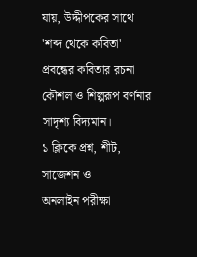যায়, উদ্দীপকের সাথে 'শব্দ থেকে কবিতা' প্রবন্ধের কবিতার রচনা কৌশল ও শিল্পরূপ বর্ণনার সাদৃশ্য বিদ্যমান।
১ ক্লিকে প্রশ্ন, শীট, সাজেশন ও
অনলাইন পরীক্ষা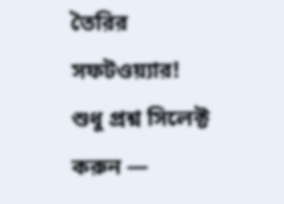তৈরির সফটওয়্যার!
শুধু প্রশ্ন সিলেক্ট করুন —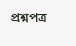প্রশ্নপত্র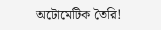অটোমেটিক তৈরি!